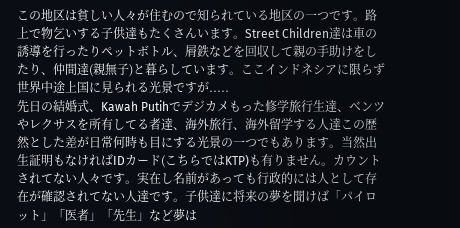この地区は貧しい人々が住むので知られている地区の一つです。路上で物乞いする子供達もたくさんいます。Street Children達は車の誘導を行ったりペットボトル、屑鉄などを回収して親の手助けをしたり、仲間達(親無子)と暮らしています。ここインドネシアに限らず世界中途上国に見られる光景ですが.....
先日の結婚式、Kawah Putihでデジカメもった修学旅行生達、ベンツやレクサスを所有してる者達、海外旅行、海外留学する人達この歴然とした差が日常何時も目にする光景の一つでもあります。当然出生証明もなければIDカード(こちらではKTP)も有りません。カウントされてない人々です。実在し名前があっても行政的には人として存在が確認されてない人達です。子供達に将来の夢を聞けば「パイロット」「医者」「先生」など夢は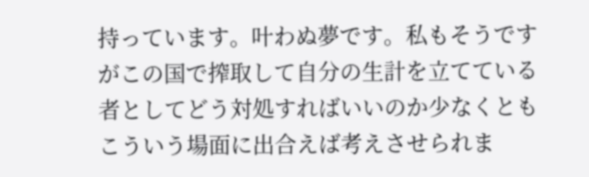持っています。叶わぬ夢です。私もそうですがこの国で搾取して自分の生計を立てている者としてどう対処すればいいのか少なくともこういう場面に出合えば考えさせられま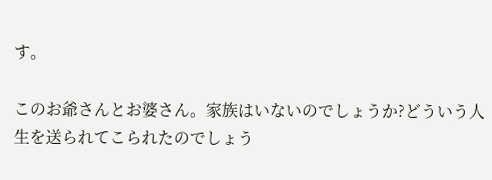す。

このお爺さんとお婆さん。家族はいないのでしょうか?どういう人生を送られてこられたのでしょう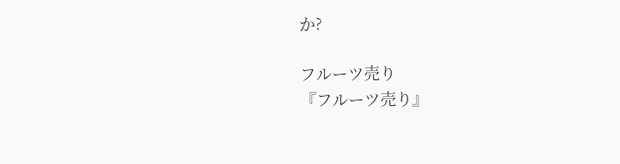か?

フルーツ売り
『フルーツ売り』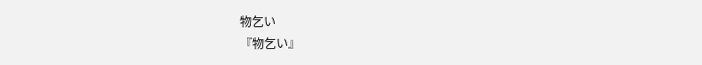物乞い
『物乞い』